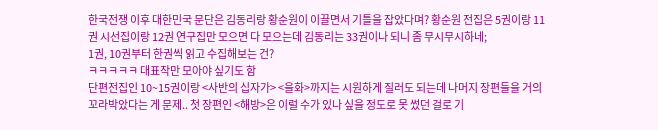한국전쟁 이후 대한민국 문단은 김동리랑 황순원이 이끌면서 기틀을 잡았다며? 황순원 전집은 5권이랑 11권 시선집이랑 12권 연구집만 모으면 다 모으는데 김동리는 33권이나 되니 좀 무시무시하네;
1권, 10권부터 한권씩 읽고 수집해보는 건?
ㅋㅋㅋㅋㅋ 대표작만 모아야 싶기도 함
단편전집인 10~15권이랑 <사반의 십자가> <을화>까지는 시원하게 질러도 되는데 나머지 장편들을 거의 꼬라박았다는 게 문제.. 첫 장편인 <해방>은 이럴 수가 있나 싶을 정도로 못 썼던 걸로 기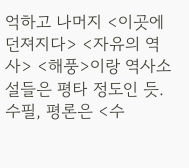억하고 나머지 <이곳에 던져지다> <자유의 역사> <해풍>이랑 역사소설들은 평타 정도인 듯. 수필, 평론은 <수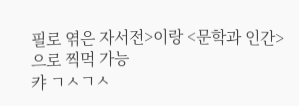필로 엮은 자서전>이랑 <문학과 인간>으로 찍먹 가능
캬 ㄱㅅㄱㅅ